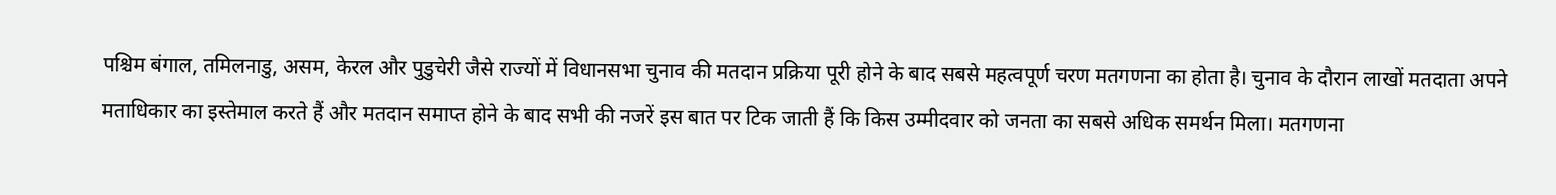पश्चिम बंगाल, तमिलनाडु, असम, केरल और पुडुचेरी जैसे राज्यों में विधानसभा चुनाव की मतदान प्रक्रिया पूरी होने के बाद सबसे महत्वपूर्ण चरण मतगणना का होता है। चुनाव के दौरान लाखों मतदाता अपने मताधिकार का इस्तेमाल करते हैं और मतदान समाप्त होने के बाद सभी की नजरें इस बात पर टिक जाती हैं कि किस उम्मीदवार को जनता का सबसे अधिक समर्थन मिला। मतगणना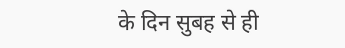के दिन सुबह से ही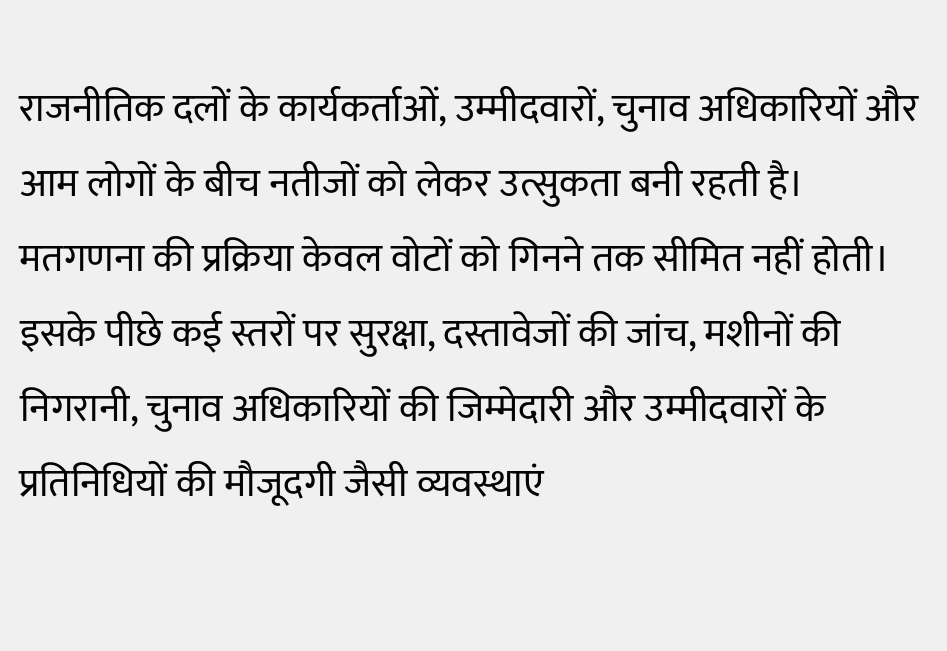राजनीतिक दलों के कार्यकर्ताओं, उम्मीदवारों, चुनाव अधिकारियों और आम लोगों के बीच नतीजों को लेकर उत्सुकता बनी रहती है।
मतगणना की प्रक्रिया केवल वोटों को गिनने तक सीमित नहीं होती। इसके पीछे कई स्तरों पर सुरक्षा, दस्तावेजों की जांच, मशीनों की निगरानी, चुनाव अधिकारियों की जिम्मेदारी और उम्मीदवारों के प्रतिनिधियों की मौजूदगी जैसी व्यवस्थाएं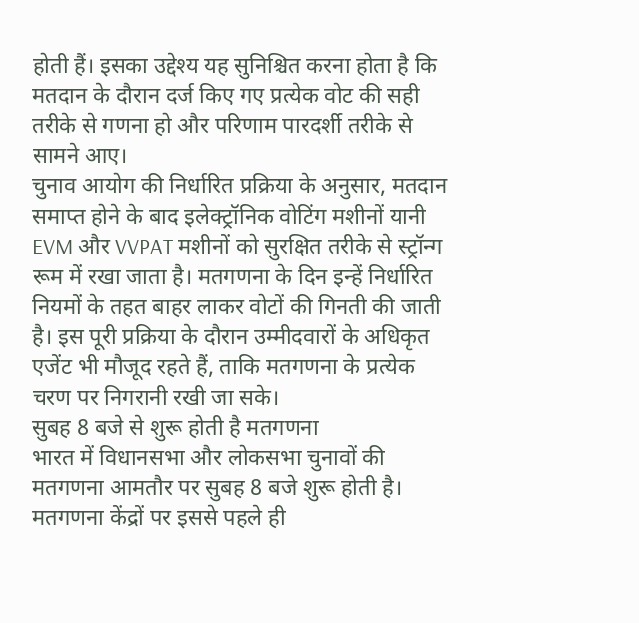होती हैं। इसका उद्देश्य यह सुनिश्चित करना होता है कि मतदान के दौरान दर्ज किए गए प्रत्येक वोट की सही तरीके से गणना हो और परिणाम पारदर्शी तरीके से सामने आए।
चुनाव आयोग की निर्धारित प्रक्रिया के अनुसार, मतदान समाप्त होने के बाद इलेक्ट्रॉनिक वोटिंग मशीनों यानी EVM और VVPAT मशीनों को सुरक्षित तरीके से स्ट्रॉन्ग रूम में रखा जाता है। मतगणना के दिन इन्हें निर्धारित नियमों के तहत बाहर लाकर वोटों की गिनती की जाती है। इस पूरी प्रक्रिया के दौरान उम्मीदवारों के अधिकृत एजेंट भी मौजूद रहते हैं, ताकि मतगणना के प्रत्येक चरण पर निगरानी रखी जा सके।
सुबह 8 बजे से शुरू होती है मतगणना
भारत में विधानसभा और लोकसभा चुनावों की मतगणना आमतौर पर सुबह 8 बजे शुरू होती है। मतगणना केंद्रों पर इससे पहले ही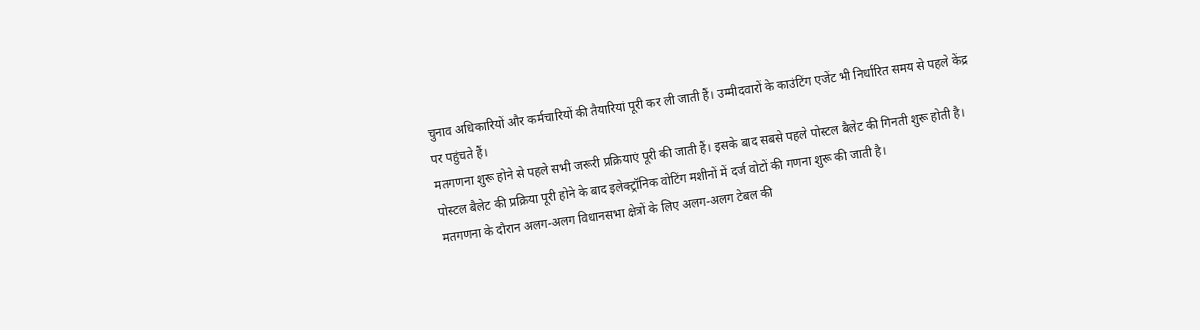चुनाव अधिकारियों और कर्मचारियों की तैयारियां पूरी कर ली जाती हैं। उम्मीदवारों के काउंटिंग एजेंट भी निर्धारित समय से पहले केंद्र पर पहुंचते हैं।
मतगणना शुरू होने से पहले सभी जरूरी प्रक्रियाएं पूरी की जाती हैं। इसके बाद सबसे पहले पोस्टल बैलेट की गिनती शुरू होती है। पोस्टल बैलेट की प्रक्रिया पूरी होने के बाद इलेक्ट्रॉनिक वोटिंग मशीनों में दर्ज वोटों की गणना शुरू की जाती है।
मतगणना के दौरान अलग-अलग विधानसभा क्षेत्रों के लिए अलग-अलग टेबल की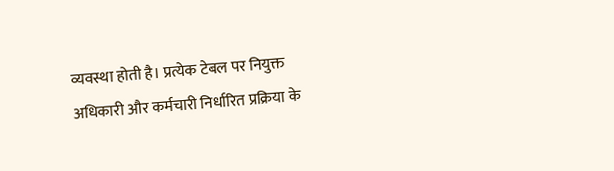व्यवस्था होती है। प्रत्येक टेबल पर नियुक्त अधिकारी और कर्मचारी निर्धारित प्रक्रिया के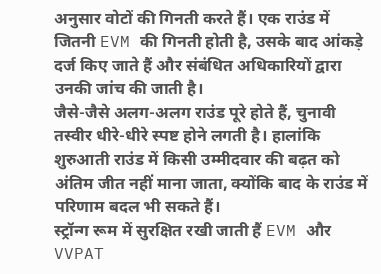अनुसार वोटों की गिनती करते हैं। एक राउंड में जितनी EVM की गिनती होती है, उसके बाद आंकड़े दर्ज किए जाते हैं और संबंधित अधिकारियों द्वारा उनकी जांच की जाती है।
जैसे-जैसे अलग-अलग राउंड पूरे होते हैं, चुनावी तस्वीर धीरे-धीरे स्पष्ट होने लगती है। हालांकि शुरुआती राउंड में किसी उम्मीदवार की बढ़त को अंतिम जीत नहीं माना जाता, क्योंकि बाद के राउंड में परिणाम बदल भी सकते हैं।
स्ट्रॉन्ग रूम में सुरक्षित रखी जाती हैं EVM और VVPAT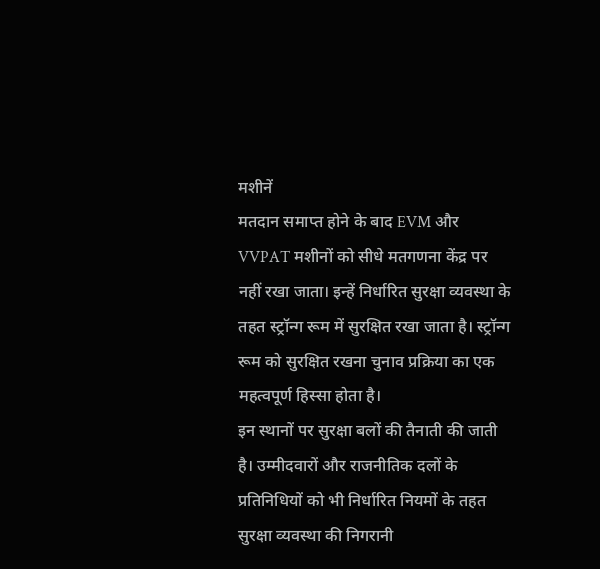मशीनें
मतदान समाप्त होने के बाद EVM और VVPAT मशीनों को सीधे मतगणना केंद्र पर नहीं रखा जाता। इन्हें निर्धारित सुरक्षा व्यवस्था के तहत स्ट्रॉन्ग रूम में सुरक्षित रखा जाता है। स्ट्रॉन्ग रूम को सुरक्षित रखना चुनाव प्रक्रिया का एक महत्वपूर्ण हिस्सा होता है।
इन स्थानों पर सुरक्षा बलों की तैनाती की जाती है। उम्मीदवारों और राजनीतिक दलों के प्रतिनिधियों को भी निर्धारित नियमों के तहत सुरक्षा व्यवस्था की निगरानी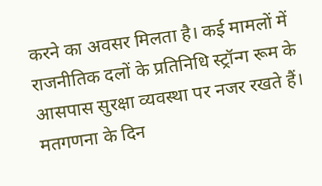करने का अवसर मिलता है। कई मामलों में राजनीतिक दलों के प्रतिनिधि स्ट्रॉन्ग रूम के आसपास सुरक्षा व्यवस्था पर नजर रखते हैं।
मतगणना के दिन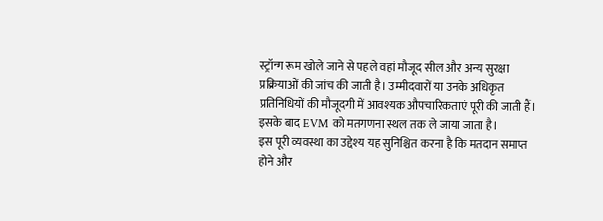स्ट्रॉन्ग रूम खोले जाने से पहले वहां मौजूद सील और अन्य सुरक्षा प्रक्रियाओं की जांच की जाती है। उम्मीदवारों या उनके अधिकृत प्रतिनिधियों की मौजूदगी में आवश्यक औपचारिकताएं पूरी की जाती हैं। इसके बाद EVM को मतगणना स्थल तक ले जाया जाता है।
इस पूरी व्यवस्था का उद्देश्य यह सुनिश्चित करना है कि मतदान समाप्त होने और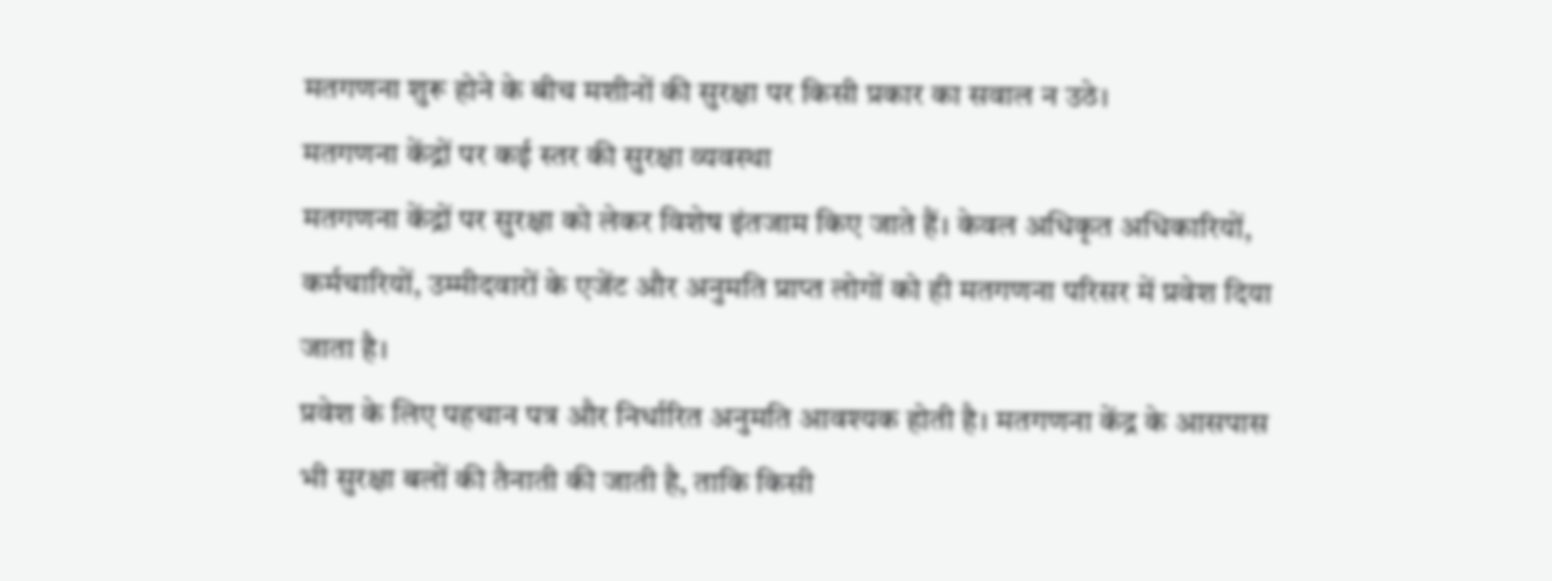मतगणना शुरू होने के बीच मशीनों की सुरक्षा पर किसी प्रकार का सवाल न उठे।
मतगणना केंद्रों पर कई स्तर की सुरक्षा व्यवस्था
मतगणना केंद्रों पर सुरक्षा को लेकर विशेष इंतजाम किए जाते हैं। केवल अधिकृत अधिकारियों, कर्मचारियों, उम्मीदवारों के एजेंट और अनुमति प्राप्त लोगों को ही मतगणना परिसर में प्रवेश दिया जाता है।
प्रवेश के लिए पहचान पत्र और निर्धारित अनुमति आवश्यक होती है। मतगणना केंद्र के आसपास भी सुरक्षा बलों की तैनाती की जाती है, ताकि किसी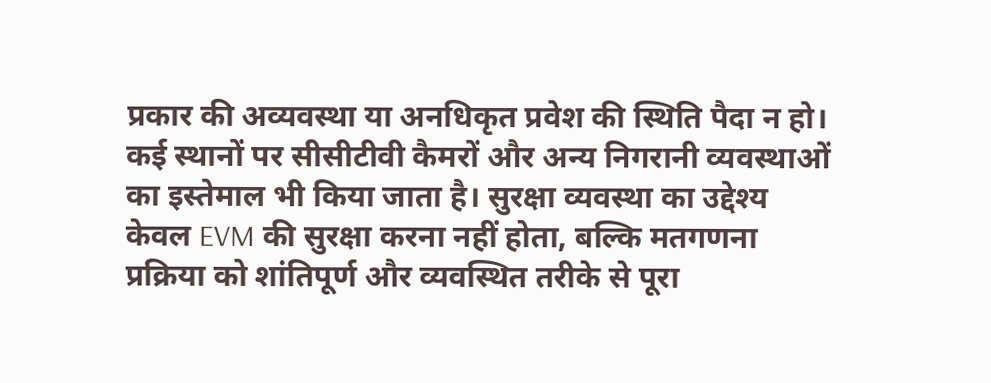प्रकार की अव्यवस्था या अनधिकृत प्रवेश की स्थिति पैदा न हो।
कई स्थानों पर सीसीटीवी कैमरों और अन्य निगरानी व्यवस्थाओं का इस्तेमाल भी किया जाता है। सुरक्षा व्यवस्था का उद्देश्य केवल EVM की सुरक्षा करना नहीं होता, बल्कि मतगणना प्रक्रिया को शांतिपूर्ण और व्यवस्थित तरीके से पूरा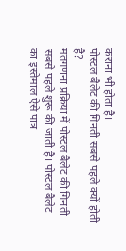कराना भी होता है।
पोस्टल बैलेट की गिनती सबसे पहले क्यों होती है?
मतगणना प्रक्रिया में पोस्टल बैलेट की गिनती सबसे पहले शुरू की जाती है। पोस्टल बैलेट का इस्तेमाल ऐसे पात्र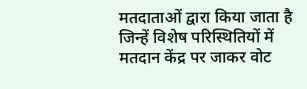मतदाताओं द्वारा किया जाता है जिन्हें विशेष परिस्थितियों में मतदान केंद्र पर जाकर वोट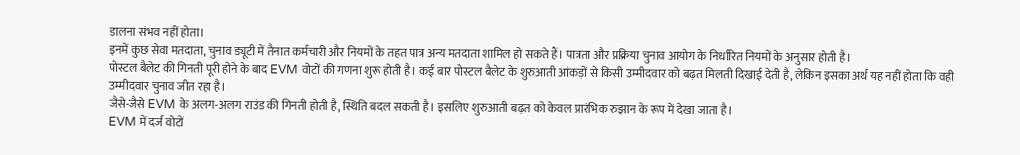डालना संभव नहीं होता।
इनमें कुछ सेवा मतदाता, चुनाव ड्यूटी में तैनात कर्मचारी और नियमों के तहत पात्र अन्य मतदाता शामिल हो सकते हैं। पात्रता और प्रक्रिया चुनाव आयोग के निर्धारित नियमों के अनुसार होती है।
पोस्टल बैलेट की गिनती पूरी होने के बाद EVM वोटों की गणना शुरू होती है। कई बार पोस्टल बैलेट के शुरुआती आंकड़ों से किसी उम्मीदवार को बढ़त मिलती दिखाई देती है, लेकिन इसका अर्थ यह नहीं होता कि वही उम्मीदवार चुनाव जीत रहा है।
जैसे-जैसे EVM के अलग-अलग राउंड की गिनती होती है, स्थिति बदल सकती है। इसलिए शुरुआती बढ़त को केवल प्रारंभिक रुझान के रूप में देखा जाता है।
EVM में दर्ज वोटों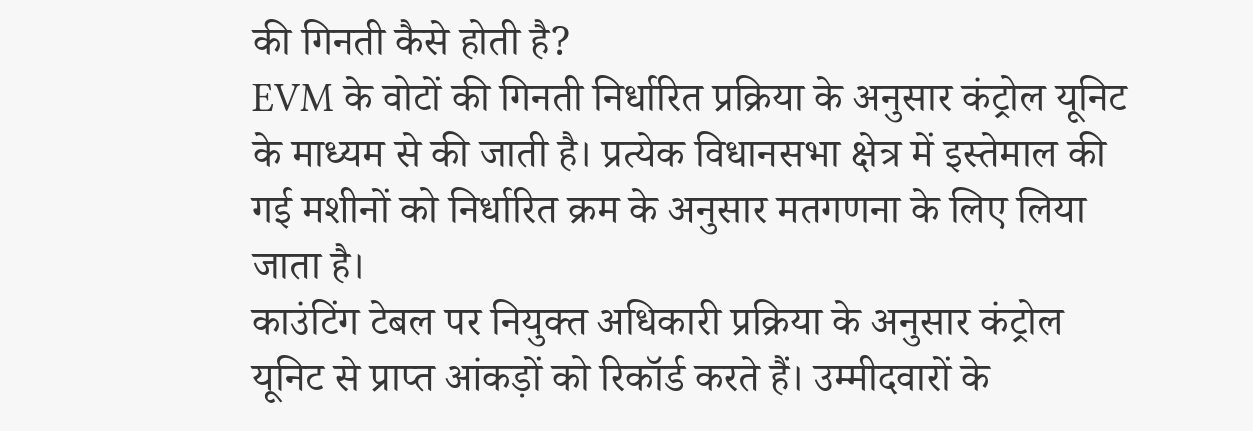की गिनती कैसे होती है?
EVM के वोटों की गिनती निर्धारित प्रक्रिया के अनुसार कंट्रोल यूनिट के माध्यम से की जाती है। प्रत्येक विधानसभा क्षेत्र में इस्तेमाल की गई मशीनों को निर्धारित क्रम के अनुसार मतगणना के लिए लिया जाता है।
काउंटिंग टेबल पर नियुक्त अधिकारी प्रक्रिया के अनुसार कंट्रोल यूनिट से प्राप्त आंकड़ों को रिकॉर्ड करते हैं। उम्मीदवारों के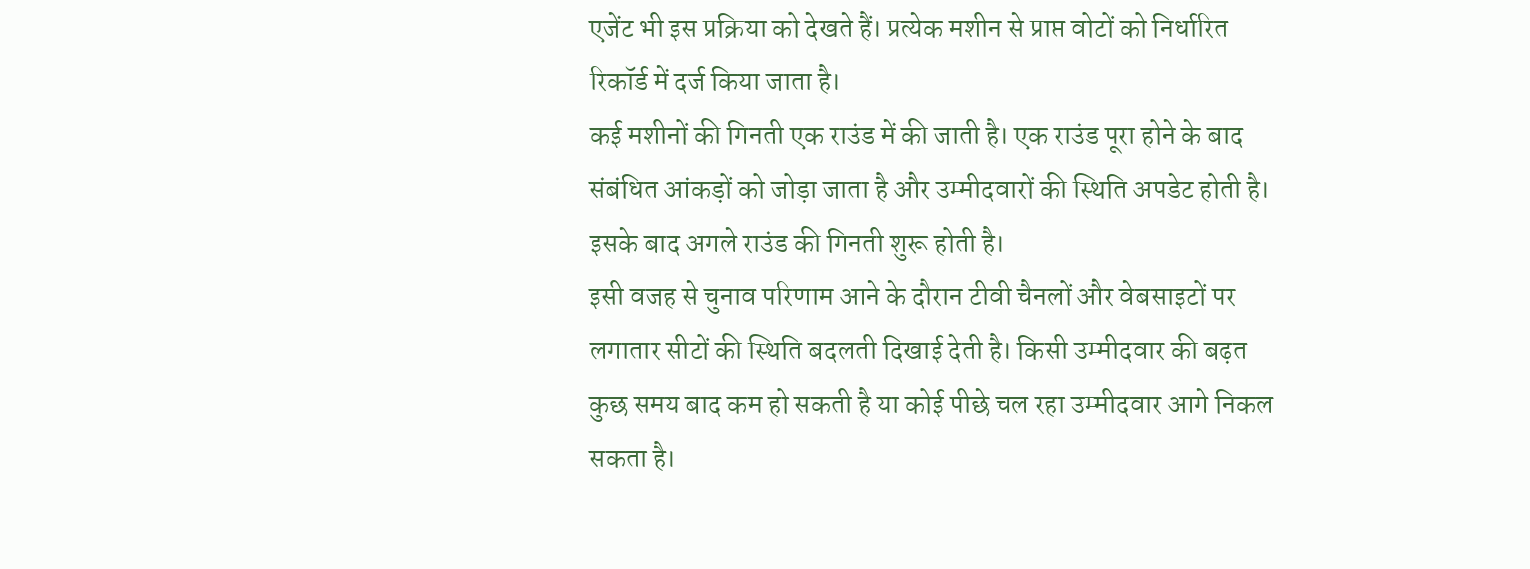एजेंट भी इस प्रक्रिया को देखते हैं। प्रत्येक मशीन से प्राप्त वोटों को निर्धारित रिकॉर्ड में दर्ज किया जाता है।
कई मशीनों की गिनती एक राउंड में की जाती है। एक राउंड पूरा होने के बाद संबंधित आंकड़ों को जोड़ा जाता है और उम्मीदवारों की स्थिति अपडेट होती है। इसके बाद अगले राउंड की गिनती शुरू होती है।
इसी वजह से चुनाव परिणाम आने के दौरान टीवी चैनलों और वेबसाइटों पर लगातार सीटों की स्थिति बदलती दिखाई देती है। किसी उम्मीदवार की बढ़त कुछ समय बाद कम हो सकती है या कोई पीछे चल रहा उम्मीदवार आगे निकल सकता है।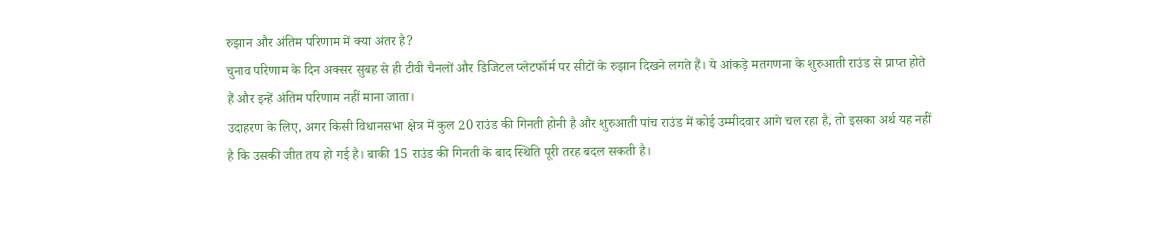रुझान और अंतिम परिणाम में क्या अंतर है?
चुनाव परिणाम के दिन अक्सर सुबह से ही टीवी चैनलों और डिजिटल प्लेटफॉर्म पर सीटों के रुझान दिखने लगते हैं। ये आंकड़े मतगणना के शुरुआती राउंड से प्राप्त होते हैं और इन्हें अंतिम परिणाम नहीं माना जाता।
उदाहरण के लिए, अगर किसी विधानसभा क्षेत्र में कुल 20 राउंड की गिनती होनी है और शुरुआती पांच राउंड में कोई उम्मीदवार आगे चल रहा है, तो इसका अर्थ यह नहीं है कि उसकी जीत तय हो गई है। बाकी 15 राउंड की गिनती के बाद स्थिति पूरी तरह बदल सकती है।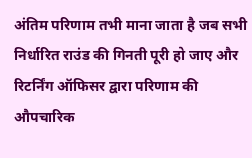अंतिम परिणाम तभी माना जाता है जब सभी निर्धारित राउंड की गिनती पूरी हो जाए और रिटर्निंग ऑफिसर द्वारा परिणाम की औपचारिक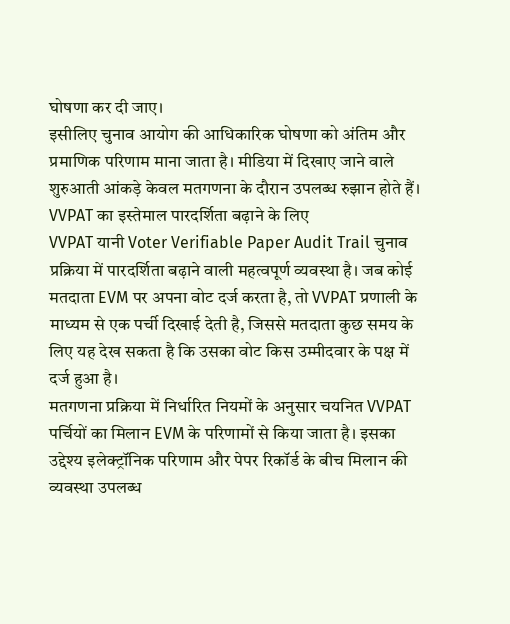घोषणा कर दी जाए।
इसीलिए चुनाव आयोग की आधिकारिक घोषणा को अंतिम और प्रमाणिक परिणाम माना जाता है। मीडिया में दिखाए जाने वाले शुरुआती आंकड़े केवल मतगणना के दौरान उपलब्ध रुझान होते हैं।
VVPAT का इस्तेमाल पारदर्शिता बढ़ाने के लिए
VVPAT यानी Voter Verifiable Paper Audit Trail चुनाव प्रक्रिया में पारदर्शिता बढ़ाने वाली महत्वपूर्ण व्यवस्था है। जब कोई मतदाता EVM पर अपना वोट दर्ज करता है, तो VVPAT प्रणाली के माध्यम से एक पर्ची दिखाई देती है, जिससे मतदाता कुछ समय के लिए यह देख सकता है कि उसका वोट किस उम्मीदवार के पक्ष में दर्ज हुआ है।
मतगणना प्रक्रिया में निर्धारित नियमों के अनुसार चयनित VVPAT पर्चियों का मिलान EVM के परिणामों से किया जाता है। इसका उद्देश्य इलेक्ट्रॉनिक परिणाम और पेपर रिकॉर्ड के बीच मिलान की व्यवस्था उपलब्ध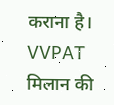कराना है।
VVPAT मिलान की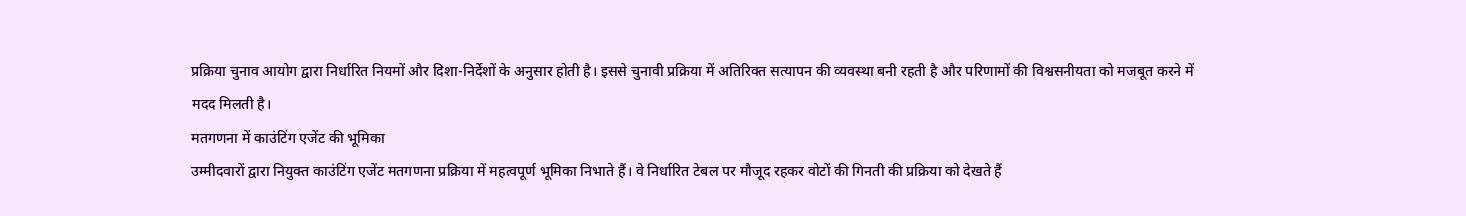प्रक्रिया चुनाव आयोग द्वारा निर्धारित नियमों और दिशा-निर्देशों के अनुसार होती है। इससे चुनावी प्रक्रिया में अतिरिक्त सत्यापन की व्यवस्था बनी रहती है और परिणामों की विश्वसनीयता को मजबूत करने में मदद मिलती है।
मतगणना में काउंटिंग एजेंट की भूमिका
उम्मीदवारों द्वारा नियुक्त काउंटिंग एजेंट मतगणना प्रक्रिया में महत्वपूर्ण भूमिका निभाते हैं। वे निर्धारित टेबल पर मौजूद रहकर वोटों की गिनती की प्रक्रिया को देखते हैं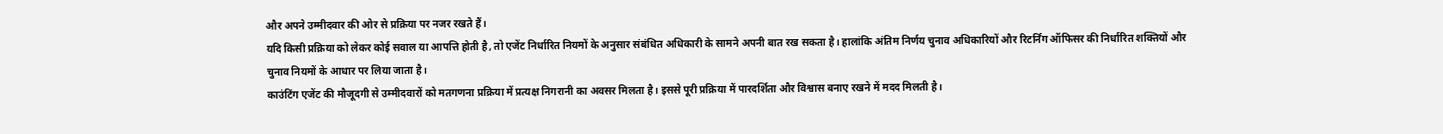और अपने उम्मीदवार की ओर से प्रक्रिया पर नजर रखते हैं।
यदि किसी प्रक्रिया को लेकर कोई सवाल या आपत्ति होती है, तो एजेंट निर्धारित नियमों के अनुसार संबंधित अधिकारी के सामने अपनी बात रख सकता है। हालांकि अंतिम निर्णय चुनाव अधिकारियों और रिटर्निंग ऑफिसर की निर्धारित शक्तियों और चुनाव नियमों के आधार पर लिया जाता है।
काउंटिंग एजेंट की मौजूदगी से उम्मीदवारों को मतगणना प्रक्रिया में प्रत्यक्ष निगरानी का अवसर मिलता है। इससे पूरी प्रक्रिया में पारदर्शिता और विश्वास बनाए रखने में मदद मिलती है।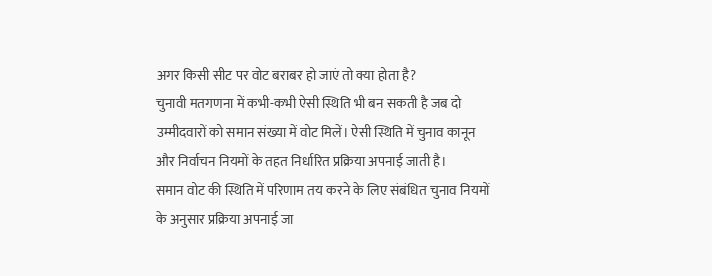अगर किसी सीट पर वोट बराबर हो जाएं तो क्या होता है?
चुनावी मतगणना में कभी-कभी ऐसी स्थिति भी बन सकती है जब दो उम्मीदवारों को समान संख्या में वोट मिलें। ऐसी स्थिति में चुनाव कानून और निर्वाचन नियमों के तहत निर्धारित प्रक्रिया अपनाई जाती है।
समान वोट की स्थिति में परिणाम तय करने के लिए संबंधित चुनाव नियमों के अनुसार प्रक्रिया अपनाई जा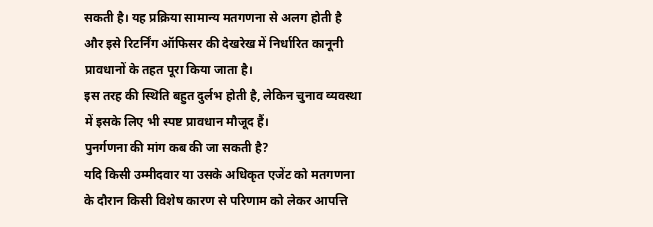सकती है। यह प्रक्रिया सामान्य मतगणना से अलग होती है और इसे रिटर्निंग ऑफिसर की देखरेख में निर्धारित कानूनी प्रावधानों के तहत पूरा किया जाता है।
इस तरह की स्थिति बहुत दुर्लभ होती है, लेकिन चुनाव व्यवस्था में इसके लिए भी स्पष्ट प्रावधान मौजूद हैं।
पुनर्गणना की मांग कब की जा सकती है?
यदि किसी उम्मीदवार या उसके अधिकृत एजेंट को मतगणना के दौरान किसी विशेष कारण से परिणाम को लेकर आपत्ति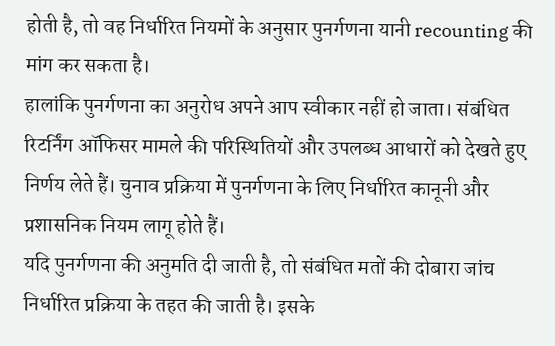होती है, तो वह निर्धारित नियमों के अनुसार पुनर्गणना यानी recounting की मांग कर सकता है।
हालांकि पुनर्गणना का अनुरोध अपने आप स्वीकार नहीं हो जाता। संबंधित रिटर्निंग ऑफिसर मामले की परिस्थितियों और उपलब्ध आधारों को देखते हुए निर्णय लेते हैं। चुनाव प्रक्रिया में पुनर्गणना के लिए निर्धारित कानूनी और प्रशासनिक नियम लागू होते हैं।
यदि पुनर्गणना की अनुमति दी जाती है, तो संबंधित मतों की दोबारा जांच निर्धारित प्रक्रिया के तहत की जाती है। इसके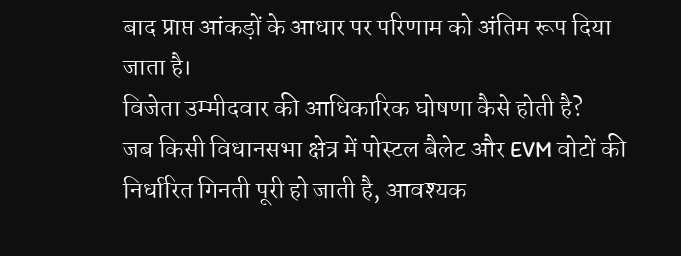बाद प्राप्त आंकड़ों के आधार पर परिणाम को अंतिम रूप दिया जाता है।
विजेता उम्मीदवार की आधिकारिक घोषणा कैसे होती है?
जब किसी विधानसभा क्षेत्र में पोस्टल बैलेट और EVM वोटों की निर्धारित गिनती पूरी हो जाती है, आवश्यक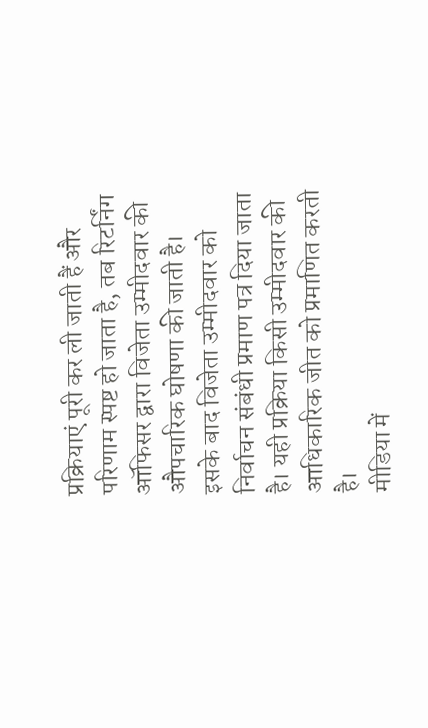प्रक्रियाएं पूरी कर ली जाती हैं और परिणाम स्पष्ट हो जाता है, तब रिटर्निंग ऑफिसर द्वारा विजेता उम्मीदवार की औपचारिक घोषणा की जाती है।
इसके बाद विजेता उम्मीदवार को निर्वाचन संबंधी प्रमाण पत्र दिया जाता है। यही प्रक्रिया किसी उम्मीदवार की आधिकारिक जीत को प्रमाणित करती है।
मीडिया में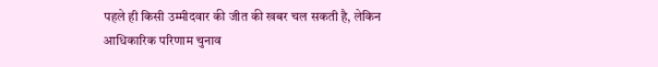पहले ही किसी उम्मीदवार की जीत की खबर चल सकती है, लेकिन आधिकारिक परिणाम चुनाव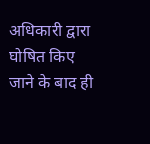अधिकारी द्वारा घोषित किए जाने के बाद ही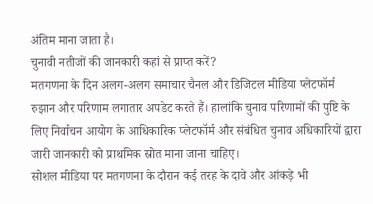अंतिम माना जाता है।
चुनावी नतीजों की जानकारी कहां से प्राप्त करें?
मतगणना के दिन अलग-अलग समाचार चैनल और डिजिटल मीडिया प्लेटफॉर्म रुझान और परिणाम लगातार अपडेट करते हैं। हालांकि चुनाव परिणामों की पुष्टि के लिए निर्वाचन आयोग के आधिकारिक प्लेटफॉर्म और संबंधित चुनाव अधिकारियों द्वारा जारी जानकारी को प्राथमिक स्रोत माना जाना चाहिए।
सोशल मीडिया पर मतगणना के दौरान कई तरह के दावे और आंकड़े भी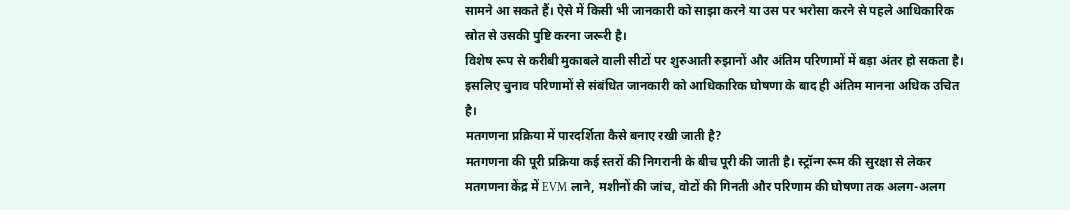सामने आ सकते हैं। ऐसे में किसी भी जानकारी को साझा करने या उस पर भरोसा करने से पहले आधिकारिक स्रोत से उसकी पुष्टि करना जरूरी है।
विशेष रूप से करीबी मुकाबले वाली सीटों पर शुरुआती रुझानों और अंतिम परिणामों में बड़ा अंतर हो सकता है। इसलिए चुनाव परिणामों से संबंधित जानकारी को आधिकारिक घोषणा के बाद ही अंतिम मानना अधिक उचित है।
मतगणना प्रक्रिया में पारदर्शिता कैसे बनाए रखी जाती है?
मतगणना की पूरी प्रक्रिया कई स्तरों की निगरानी के बीच पूरी की जाती है। स्ट्रॉन्ग रूम की सुरक्षा से लेकर मतगणना केंद्र में EVM लाने, मशीनों की जांच, वोटों की गिनती और परिणाम की घोषणा तक अलग-अलग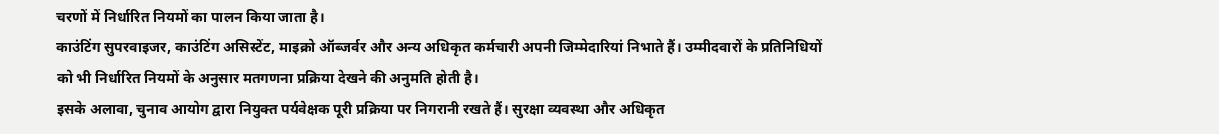चरणों में निर्धारित नियमों का पालन किया जाता है।
काउंटिंग सुपरवाइजर, काउंटिंग असिस्टेंट, माइक्रो ऑब्जर्वर और अन्य अधिकृत कर्मचारी अपनी जिम्मेदारियां निभाते हैं। उम्मीदवारों के प्रतिनिधियों को भी निर्धारित नियमों के अनुसार मतगणना प्रक्रिया देखने की अनुमति होती है।
इसके अलावा, चुनाव आयोग द्वारा नियुक्त पर्यवेक्षक पूरी प्रक्रिया पर निगरानी रखते हैं। सुरक्षा व्यवस्था और अधिकृत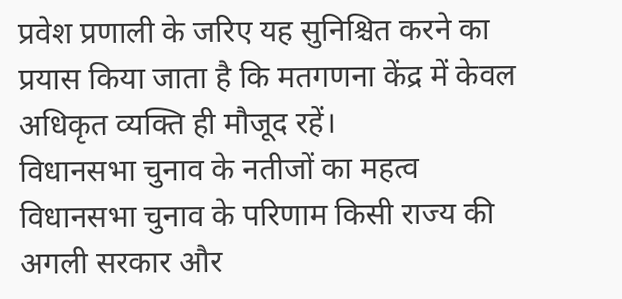प्रवेश प्रणाली के जरिए यह सुनिश्चित करने का प्रयास किया जाता है कि मतगणना केंद्र में केवल अधिकृत व्यक्ति ही मौजूद रहें।
विधानसभा चुनाव के नतीजों का महत्व
विधानसभा चुनाव के परिणाम किसी राज्य की अगली सरकार और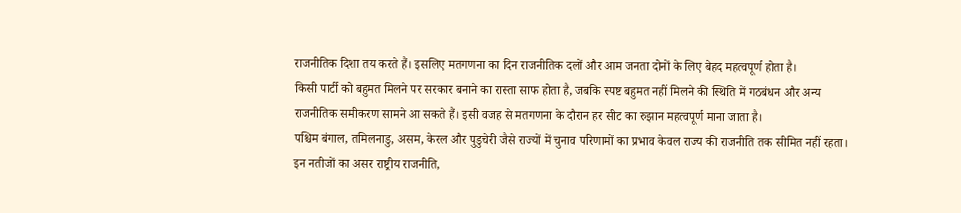राजनीतिक दिशा तय करते हैं। इसलिए मतगणना का दिन राजनीतिक दलों और आम जनता दोनों के लिए बेहद महत्वपूर्ण होता है।
किसी पार्टी को बहुमत मिलने पर सरकार बनाने का रास्ता साफ होता है, जबकि स्पष्ट बहुमत नहीं मिलने की स्थिति में गठबंधन और अन्य राजनीतिक समीकरण सामने आ सकते हैं। इसी वजह से मतगणना के दौरान हर सीट का रुझान महत्वपूर्ण माना जाता है।
पश्चिम बंगाल, तमिलनाडु, असम, केरल और पुडुचेरी जैसे राज्यों में चुनाव परिणामों का प्रभाव केवल राज्य की राजनीति तक सीमित नहीं रहता। इन नतीजों का असर राष्ट्रीय राजनीति,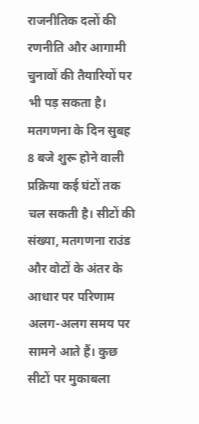राजनीतिक दलों की रणनीति और आगामी चुनावों की तैयारियों पर भी पड़ सकता है।
मतगणना के दिन सुबह 8 बजे शुरू होने वाली प्रक्रिया कई घंटों तक चल सकती है। सीटों की संख्या, मतगणना राउंड और वोटों के अंतर के आधार पर परिणाम अलग-अलग समय पर सामने आते हैं। कुछ सीटों पर मुकाबला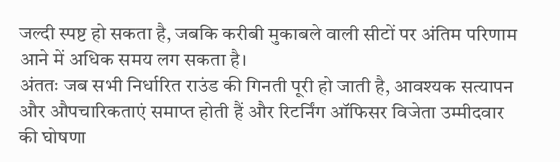जल्दी स्पष्ट हो सकता है, जबकि करीबी मुकाबले वाली सीटों पर अंतिम परिणाम आने में अधिक समय लग सकता है।
अंततः जब सभी निर्धारित राउंड की गिनती पूरी हो जाती है, आवश्यक सत्यापन और औपचारिकताएं समाप्त होती हैं और रिटर्निंग ऑफिसर विजेता उम्मीदवार की घोषणा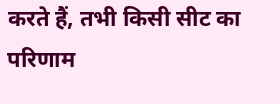करते हैं, तभी किसी सीट का परिणाम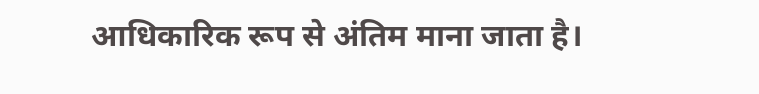आधिकारिक रूप से अंतिम माना जाता है।